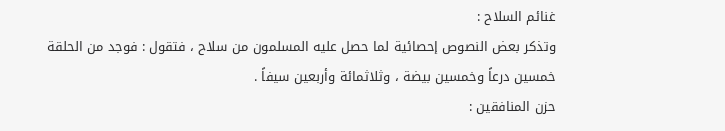غنائم السلاح :
وتذكر بعض النصوص إحصائية لما حصل عليه المسلمون من سلاح ، فتقول : فوجد من الحلقة خمسين درعاً وخمسين بيضة ، وثلاثمائة وأربعين سيفاً .
حزن المنافقين :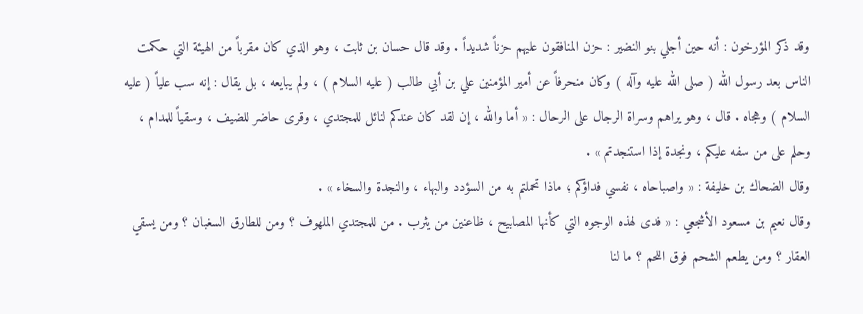وقد ذكر المؤرخون : أنه حين أجلي بنو النضير : حزن المنافقون عليهم حزناً شديداً . وقد قال حسان بن ثابت ، وهو الذي كان مقرباً من الهيئة التي حكمت الناس بعد رسول الله ( صلى الله عليه وآله ) وكان منحرفاً عن أمير المؤمنين علي بن أبي طالب ( عليه السلام ) ، ولم يبايعه ، بل يقال : إنه سب علياً ( عليه السلام ) وهجاه . قال ، وهو يراهم وسراة الرجال على الرحال : « أما والله ، إن لقد كان عندكم لنائل للمجتدي ، وقرى حاضر للضيف ، وسقياً للمدام ، وحلم على من سفه عليكم ، ونجدة إذا استنجدتم » .
وقال الضحاك بن خليفة : « واصباحاه ، نفسي فداؤكم ؛ ماذا تحملتم به من السؤدد والبهاء ، والنجدة والسخاء » .
وقال نعيم بن مسعود الأشجعي : « فدى لهذه الوجوه التي كأنها المصابيح ، ظاعنين من يثرب . من للمجتدي الملهوف ؟ ومن للطارق السغبان ؟ ومن يسقي العقار ؟ ومن يطعم الشحم فوق اللحم ؟ ما لنا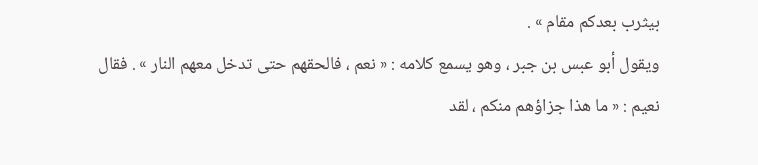بيثرب بعدكم مقام » .
ويقول أبو عبس بن جبر ، وهو يسمع كلامه : « نعم ، فالحقهم حتى تدخل معهم النار » . فقال نعيم : « ما هذا جزاؤهم منكم ، لقد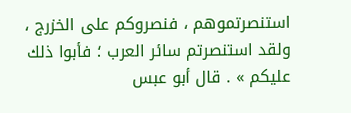استنصرتموهم ، فنصروكم على الخزرج ، ولقد استنصرتم سائر العرب ؛ فأبوا ذلك عليكم » . قال أبو عبس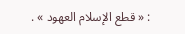: « قطع الإسلام العهود » .